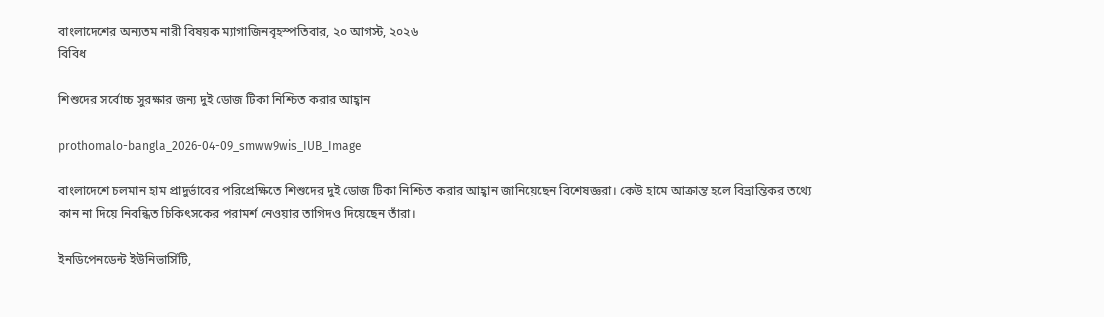বাংলাদেশের অন্যতম নারী বিষয়ক ম্যাগাজিনবৃহস্পতিবার, ২০ আগস্ট, ২০২৬
বিবিধ

শিশুদের সর্বোচ্চ সুরক্ষার জন্য দুই ডোজ টিকা নিশ্চিত করার আহ্বান

prothomalo-bangla_2026-04-09_smww9wis_IUB_Image

বাংলাদেশে চলমান হাম প্রাদুর্ভাবের পরিপ্রেক্ষিতে শিশুদের দুই ডোজ টিকা নিশ্চিত করার আহ্বান জানিয়েছেন বিশেষজ্ঞরা। কেউ হামে আক্রান্ত হলে বিভ্রান্তিকর তথ্যে কান না দিয়ে নিবন্ধিত চিকিৎসকের পরামর্শ নেওয়ার তাগিদও দিয়েছেন তাঁরা।

ইনডিপেনডেন্ট ইউনিভার্সিটি,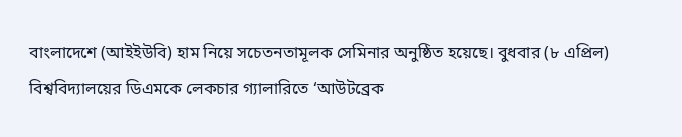বাংলাদেশে (আইইউবি) হাম নিয়ে সচেতনতামূলক সেমিনার অনুষ্ঠিত হয়েছে। বুধবার (৮ এপ্রিল) বিশ্ববিদ্যালয়ের ডিএমকে লেকচার গ্যালারিতে ‘আউটব্রেক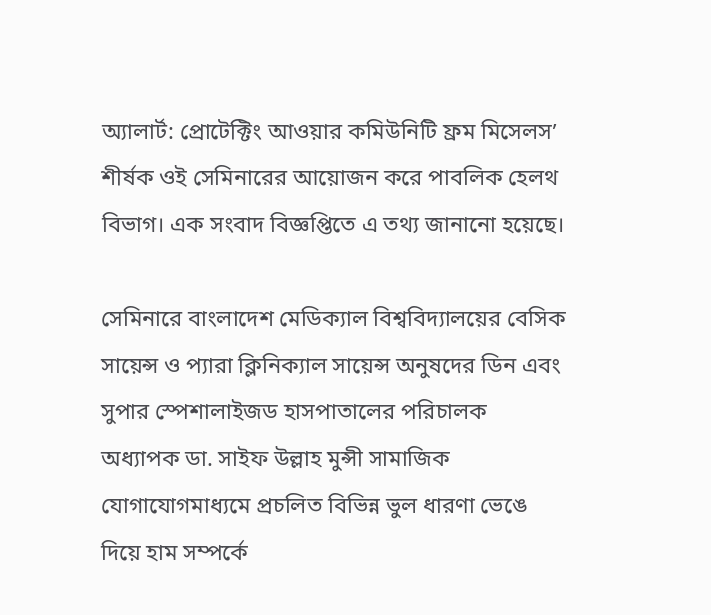অ্যালার্ট: প্রোটেক্টিং আওয়ার কমিউনিটি ফ্রম মিসেলস’ শীর্ষক ওই সেমিনারের আয়োজন করে পাবলিক হেলথ বিভাগ। এক সংবাদ বিজ্ঞপ্তিতে এ তথ্য জানানো হয়েছে।

সেমিনারে বাংলাদেশ মেডিক্যাল বিশ্ববিদ্যালয়ের বেসিক সায়েন্স ও প্যারা ক্লিনিক্যাল সায়েন্স অনুষদের ডিন এবং সুপার স্পেশালাইজড হাসপাতালের পরিচালক অধ্যাপক ডা. সাইফ উল্লাহ মুন্সী সামাজিক যোগাযোগমাধ্যমে প্রচলিত বিভিন্ন ভুল ধারণা ভেঙে দিয়ে হাম সম্পর্কে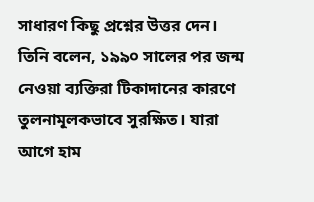সাধারণ কিছু প্রশ্নের উত্তর দেন। তিনি বলেন, ১৯৯০ সালের পর জন্ম নেওয়া ব্যক্তিরা টিকাদানের কারণে তুলনামূলকভাবে সুরক্ষিত। যারা আগে হাম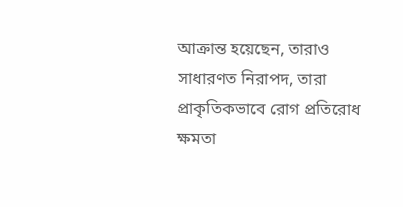আক্রান্ত হয়েছেন, তারাও সাধারণত নিরাপদ, তারা প্রাকৃতিকভাবে রোগ প্রতিরোধ ক্ষমতা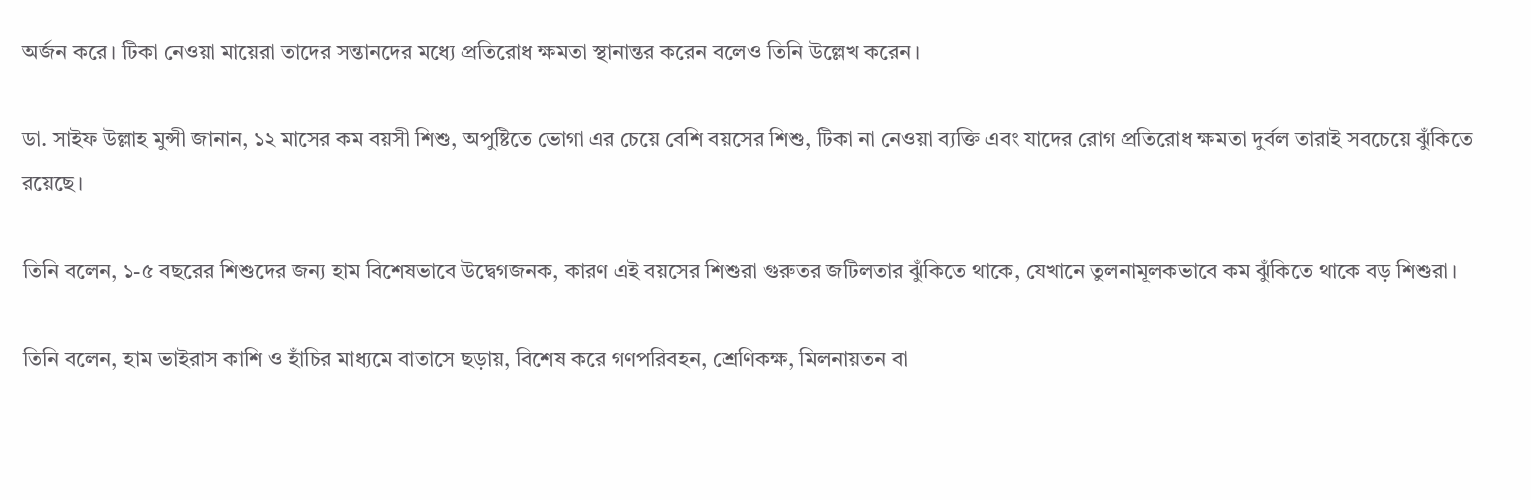অর্জন করে। টিকা নেওয়া মায়েরা তাদের সন্তানদের মধ্যে প্রতিরোধ ক্ষমতা স্থানান্তর করেন বলেও তিনি উল্লেখ করেন।

ডা. সাইফ উল্লাহ মুন্সী জানান, ১২ মাসের কম বয়সী শিশু, অপুষ্টিতে ভোগা এর চেয়ে বেশি বয়সের শিশু, টিকা না নেওয়া ব্যক্তি এবং যাদের রোগ প্রতিরোধ ক্ষমতা দুর্বল তারাই সবচেয়ে ঝুঁকিতে রয়েছে।

তিনি বলেন, ১-৫ বছরের শিশুদের জন্য হাম বিশেষভাবে উদ্বেগজনক, কারণ এই বয়সের শিশুরা গুরুতর জটিলতার ঝুঁকিতে থাকে, যেখানে তুলনামূলকভাবে কম ঝুঁকিতে থাকে বড় শিশুরা।

তিনি বলেন, হাম ভাইরাস কাশি ও হাঁচির মাধ্যমে বাতাসে ছড়ায়, বিশেষ করে গণপরিবহন, শ্রেণিকক্ষ, মিলনায়তন বা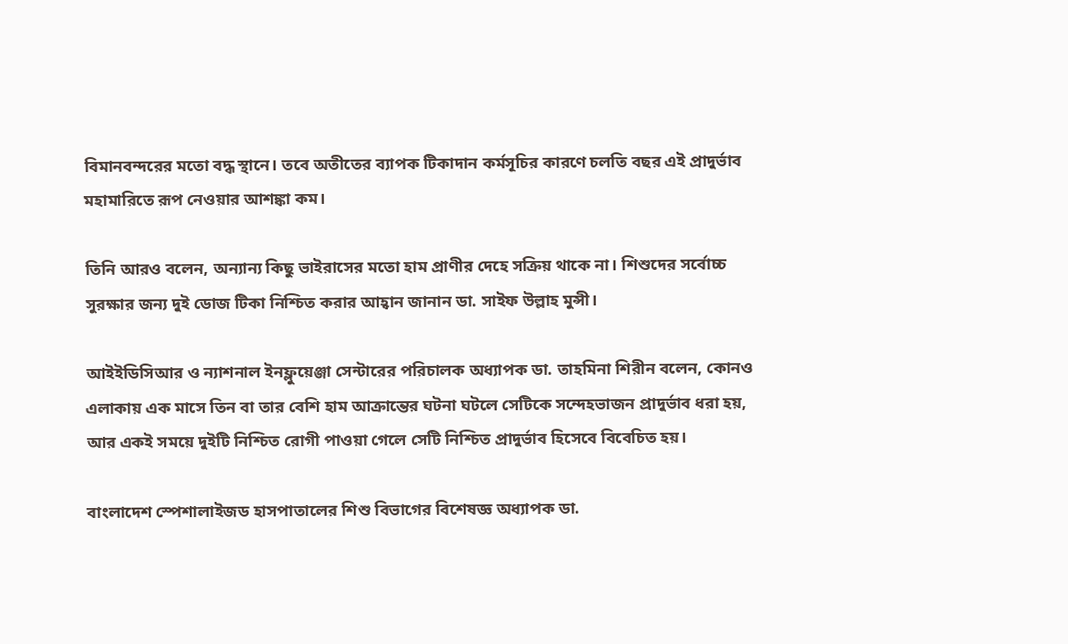বিমানবন্দরের মতো বদ্ধ স্থানে। তবে অতীতের ব্যাপক টিকাদান কর্মসূচির কারণে চলতি বছর এই প্রাদুর্ভাব মহামারিতে রূপ নেওয়ার আশঙ্কা কম।

তিনি আরও বলেন, অন্যান্য কিছু ভাইরাসের মতো হাম প্রাণীর দেহে সক্রিয় থাকে না। শিশুদের সর্বোচ্চ সুরক্ষার জন্য দুই ডোজ টিকা নিশ্চিত করার আহ্বান জানান ডা. সাইফ উল্লাহ মুন্সী।

আইইডিসিআর ও ন্যাশনাল ইনফ্লুয়েঞ্জা সেন্টারের পরিচালক অধ্যাপক ডা. তাহমিনা শিরীন বলেন, কোনও এলাকায় এক মাসে তিন বা তার বেশি হাম আক্রান্তের ঘটনা ঘটলে সেটিকে সন্দেহভাজন প্রাদুর্ভাব ধরা হয়, আর একই সময়ে দুইটি নিশ্চিত রোগী পাওয়া গেলে সেটি নিশ্চিত প্রাদুর্ভাব হিসেবে বিবেচিত হয়।

বাংলাদেশ স্পেশালাইজড হাসপাতালের শিশু বিভাগের বিশেষজ্ঞ অধ্যাপক ডা.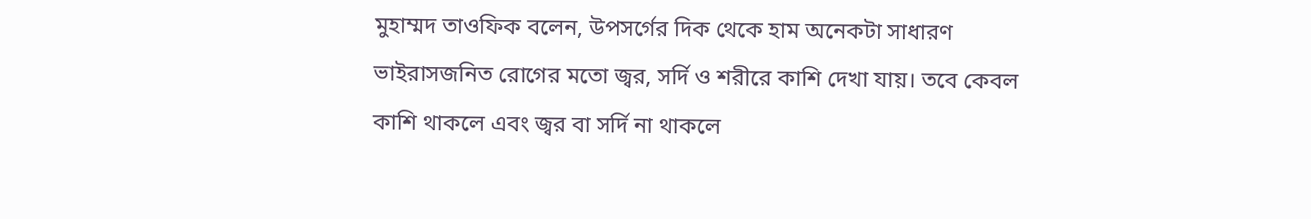মুহাম্মদ তাওফিক বলেন, উপসর্গের দিক থেকে হাম অনেকটা সাধারণ ভাইরাসজনিত রোগের মতো জ্বর, সর্দি ও শরীরে কাশি দেখা যায়। তবে কেবল কাশি থাকলে এবং জ্বর বা সর্দি না থাকলে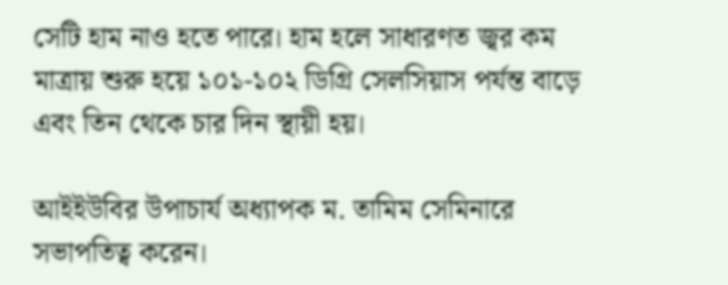সেটি হাম নাও হতে পারে। হাম হলে সাধারণত জ্বর কম মাত্রায় শুরু হয়ে ১০১-১০২ ডিগ্রি সেলসিয়াস পর্যন্ত বাড়ে এবং তিন থেকে চার দিন স্থায়ী হয়।

আইইউবির উপাচার্য অধ্যাপক ম. তামিম সেমিনারে সভাপতিত্ব করেন।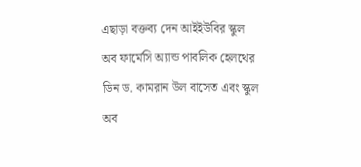এছাড়া বক্তব্য দেন আইইউবির স্কুল অব ফার্মেসি অ্যান্ড পাবলিক হেলথের ডিন ড. কামরান উল বাসেত এবং স্কুল অব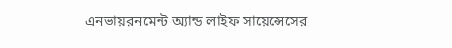এনভায়রনমেন্ট অ্যান্ড লাইফ সায়েন্সেসের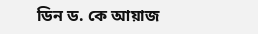ডিন ড. কে আয়াজ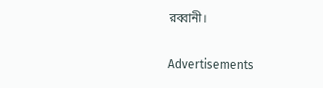রব্বানী।

Advertisements